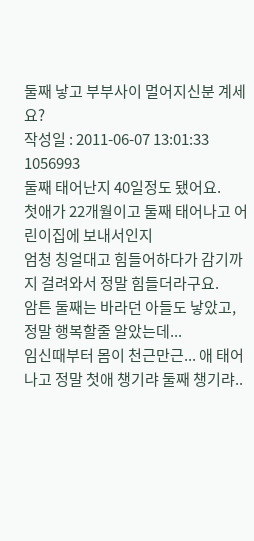둘째 낳고 부부사이 멀어지신분 계세요?
작성일 : 2011-06-07 13:01:33
1056993
둘째 태어난지 40일정도 됐어요.
첫애가 22개월이고 둘째 태어나고 어린이집에 보내서인지
엄청 칭얼대고 힘들어하다가 감기까지 걸려와서 정말 힘들더라구요.
암튼 둘째는 바라던 아들도 낳았고, 정말 행복할줄 알았는데...
임신때부터 몸이 천근만근... 애 태어나고 정말 첫애 챙기랴 둘째 챙기랴..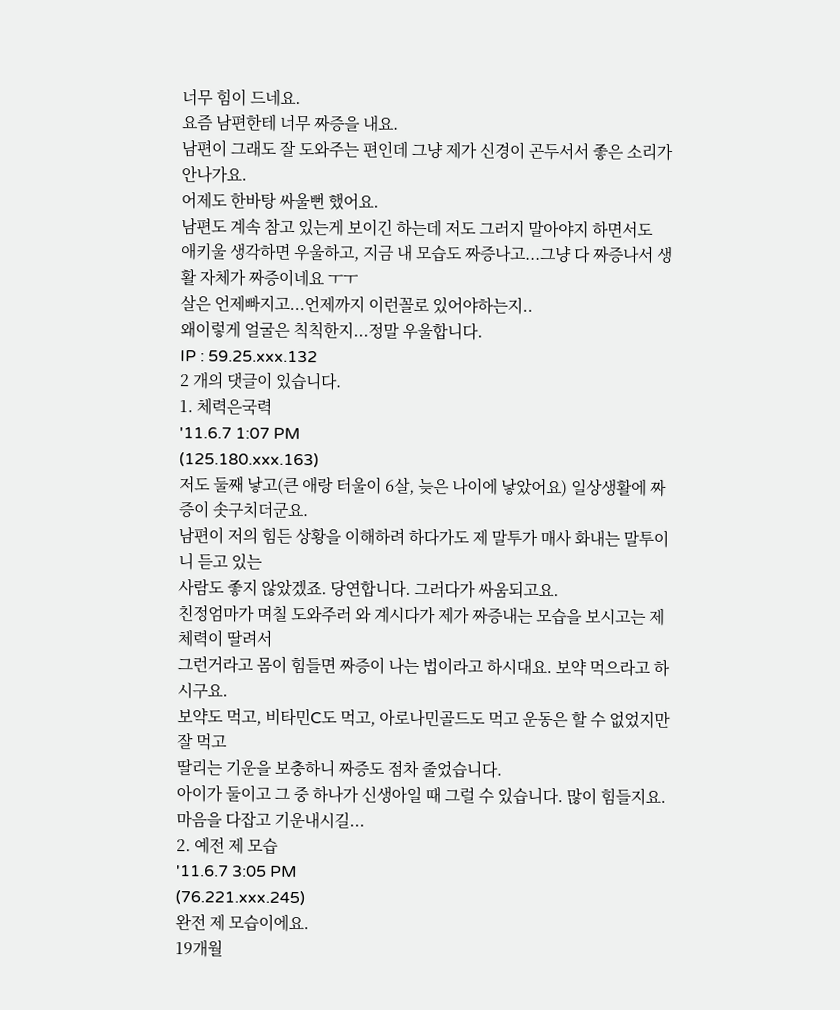너무 힘이 드네요.
요즘 남편한테 너무 짜증을 내요.
남편이 그래도 잘 도와주는 편인데 그냥 제가 신경이 곤두서서 좋은 소리가 안나가요.
어제도 한바탕 싸울뻔 했어요.
남편도 계속 참고 있는게 보이긴 하는데 저도 그러지 말아야지 하면서도
애키울 생각하면 우울하고, 지금 내 모습도 짜증나고...그냥 다 짜증나서 생활 자체가 짜증이네요 ㅜㅜ
살은 언제빠지고...언제까지 이런꼴로 있어야하는지..
왜이렇게 얼굴은 칙칙한지...정말 우울합니다.
IP : 59.25.xxx.132
2 개의 댓글이 있습니다.
1. 체력은국력
'11.6.7 1:07 PM
(125.180.xxx.163)
저도 둘째 낳고(큰 애랑 터울이 6살, 늦은 나이에 낳았어요) 일상생활에 짜증이 솟구치더군요.
남편이 저의 힘든 상황을 이해하려 하다가도 제 말투가 매사 화내는 말투이니 듣고 있는
사람도 좋지 않았겠죠. 당연합니다. 그러다가 싸움되고요.
친정엄마가 며칠 도와주러 와 계시다가 제가 짜증내는 모습을 보시고는 제 체력이 딸려서
그런거라고 몸이 힘들면 짜증이 나는 법이라고 하시대요. 보약 먹으라고 하시구요.
보약도 먹고, 비타민C도 먹고, 아로나민골드도 먹고 운동은 할 수 없었지만 잘 먹고
딸리는 기운을 보충하니 짜증도 점차 줄었습니다.
아이가 둘이고 그 중 하나가 신생아일 때 그럴 수 있습니다. 많이 힘들지요.
마음을 다잡고 기운내시길...
2. 예전 제 모습
'11.6.7 3:05 PM
(76.221.xxx.245)
완전 제 모습이에요.
19개월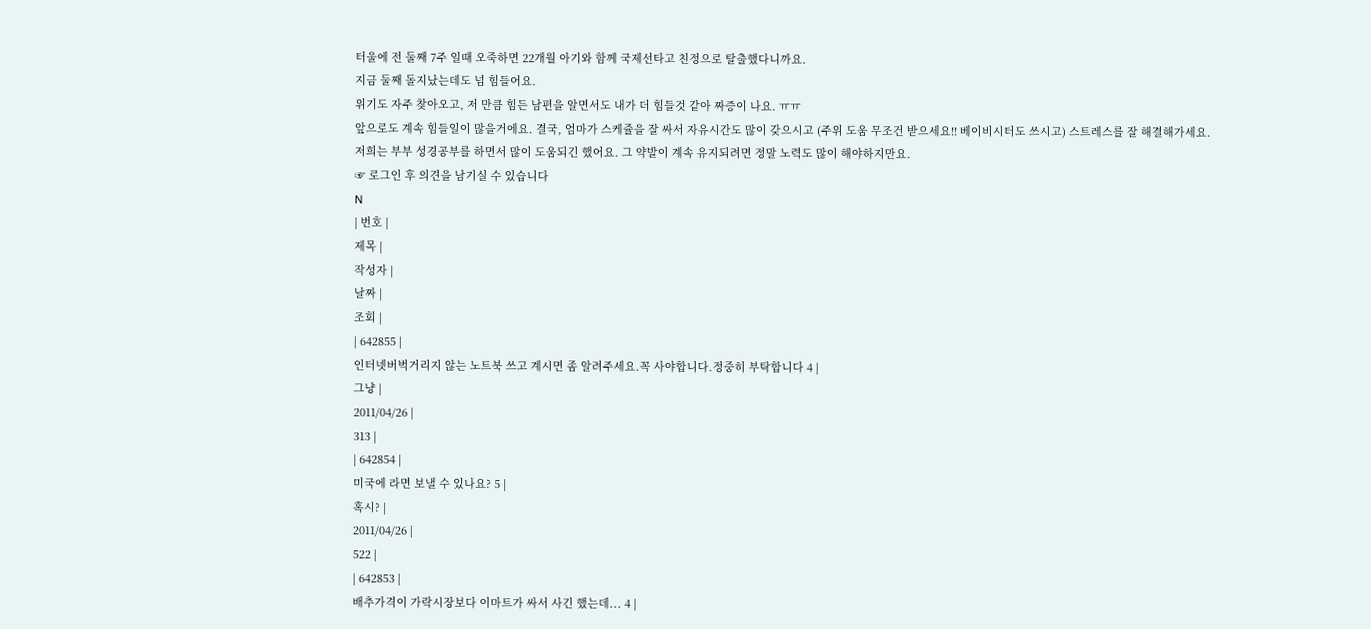터울에 전 둘째 7주 일때 오죽하면 22개월 아기와 함께 국제선타고 친정으로 탈출했다니까요.
지금 둘째 돌지났는데도 넘 힘들어요.
위기도 자주 찾아오고, 저 만큼 힘든 남편을 알면서도 내가 더 힘들것 같아 짜증이 나요. ㅠㅠ
앞으로도 계속 힘들일이 많을거에요. 결국, 엄마가 스케쥴을 잘 싸서 자유시간도 많이 갖으시고 (주위 도움 무조건 받으세요!! 베이비시터도 쓰시고) 스트레스를 잘 해결해가세요.
저희는 부부 성경공부를 하면서 많이 도움되긴 했어요. 그 약발이 계속 유지되려면 정말 노력도 많이 해야하지만요.
☞ 로그인 후 의견을 남기실 수 있습니다
N
| 번호 |
제목 |
작성자 |
날짜 |
조회 |
| 642855 |
인터넷버벅거리지 않는 노트북 쓰고 계시면 좀 알려주세요.꼭 사야합니다.정중히 부탁합니다 4 |
그냥 |
2011/04/26 |
313 |
| 642854 |
미국에 라면 보낼 수 있나요? 5 |
혹시? |
2011/04/26 |
522 |
| 642853 |
배추가격이 가락시장보다 이마트가 싸서 사긴 했는데... 4 |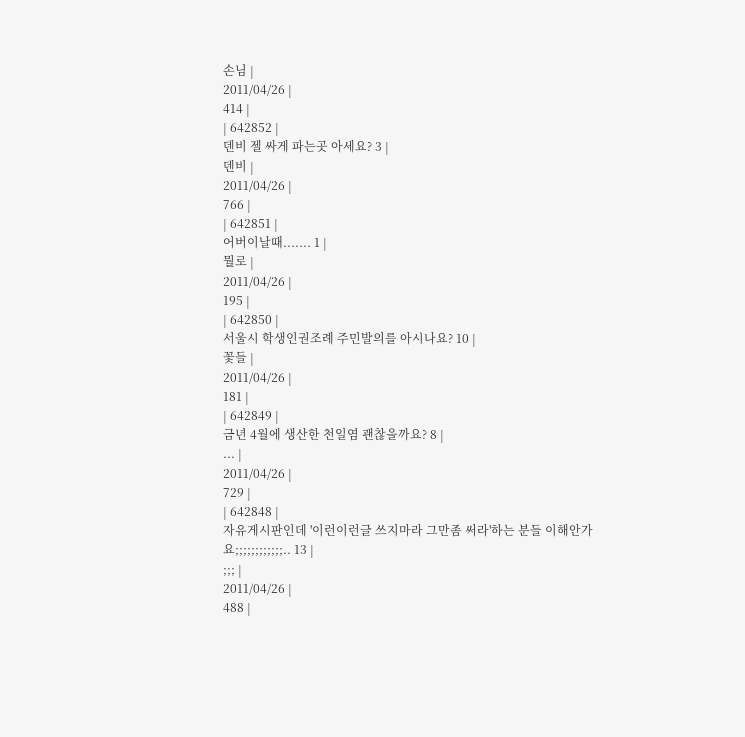손님 |
2011/04/26 |
414 |
| 642852 |
덴비 젤 싸게 파는곳 아세요? 3 |
덴비 |
2011/04/26 |
766 |
| 642851 |
어버이날때....... 1 |
뭘로 |
2011/04/26 |
195 |
| 642850 |
서울시 학생인권조례 주민발의를 아시나요? 10 |
꽃들 |
2011/04/26 |
181 |
| 642849 |
금년 4월에 생산한 천일염 괜찮을까요? 8 |
... |
2011/04/26 |
729 |
| 642848 |
자유게시판인데 '이런이런글 쓰지마라 그만좀 써라'하는 분들 이해안가요;;;;;;;;;;;;.. 13 |
;;; |
2011/04/26 |
488 |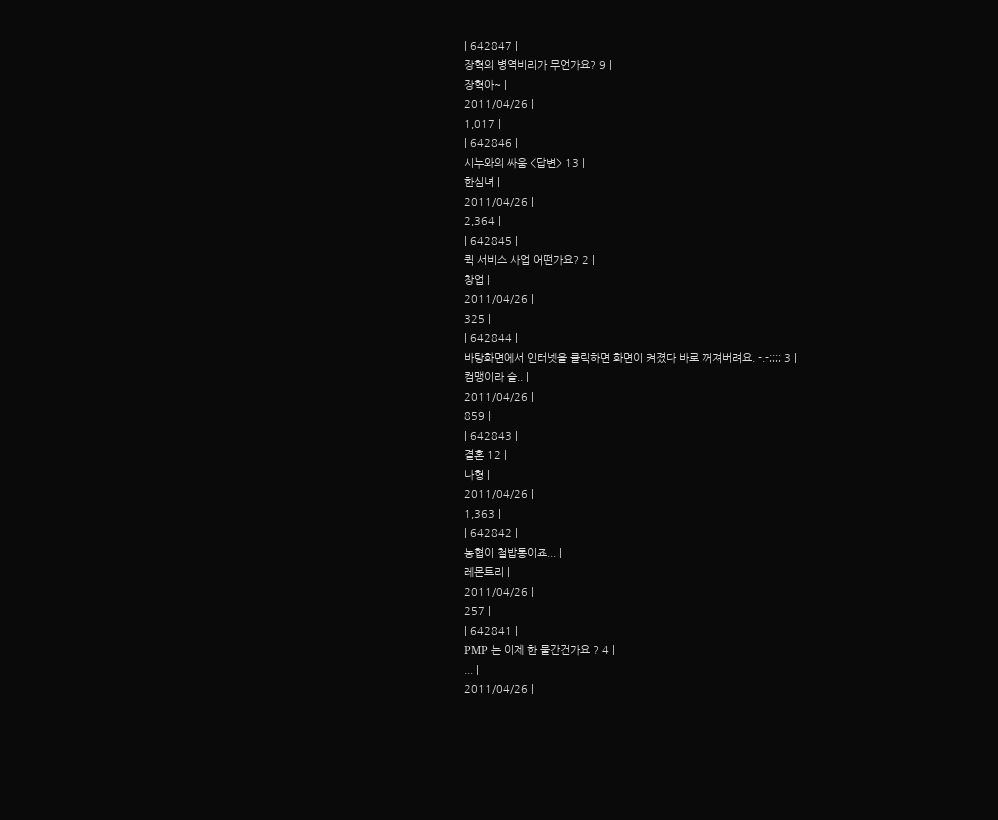| 642847 |
장혁의 병역비리가 무언가요? 9 |
장혁아~ |
2011/04/26 |
1,017 |
| 642846 |
시누와의 싸움 <답변> 13 |
한심녀 |
2011/04/26 |
2,364 |
| 642845 |
퀵 서비스 사업 어떤가요? 2 |
창업 |
2011/04/26 |
325 |
| 642844 |
바탕화면에서 인터넷을 클릭하면 화면이 켜졌다 바로 꺼져버려요. -.-;;;; 3 |
컴맹이라 슬.. |
2011/04/26 |
859 |
| 642843 |
결혼 12 |
나형 |
2011/04/26 |
1,363 |
| 642842 |
농협이 철밥통이죠... |
레몬트리 |
2011/04/26 |
257 |
| 642841 |
PMP 는 이제 한 물간건가요 ? 4 |
... |
2011/04/26 |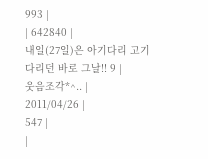993 |
| 642840 |
내일(27일)은 아기다리 고기다리던 바로 그날!! 9 |
웃음조각*^.. |
2011/04/26 |
547 |
|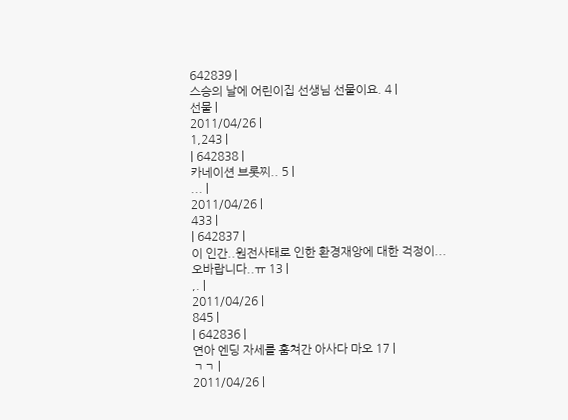642839 |
스승의 날에 어린이집 선생님 선물이요. 4 |
선물 |
2011/04/26 |
1,243 |
| 642838 |
카네이션 브롯찌.. 5 |
... |
2011/04/26 |
433 |
| 642837 |
이 인간..원전사태로 인한 환경재앙에 대한 걱정이...오바랍니다..ㅠ 13 |
,. |
2011/04/26 |
845 |
| 642836 |
연아 엔딩 자세를 훔쳐간 아사다 마오 17 |
ㄱㄱ |
2011/04/26 |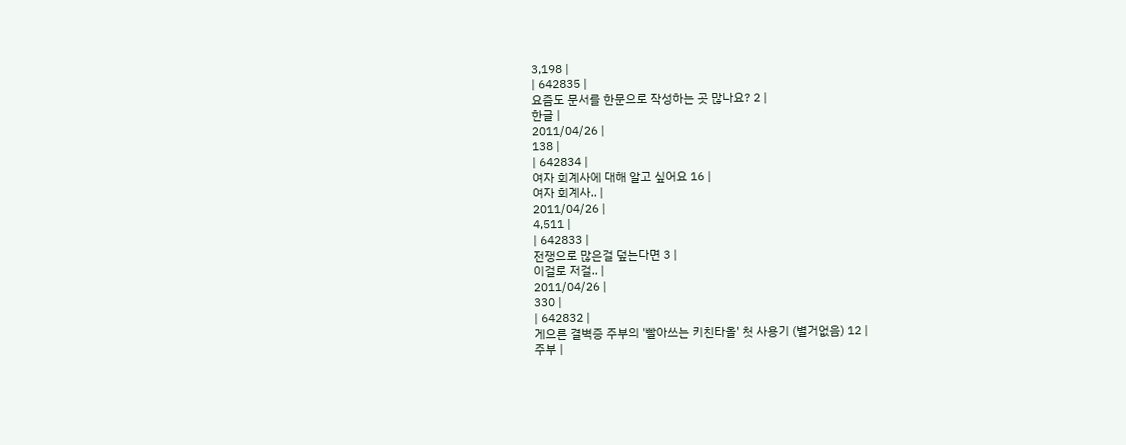3,198 |
| 642835 |
요즘도 문서를 한문으로 작성하는 곳 많나요? 2 |
한글 |
2011/04/26 |
138 |
| 642834 |
여자 회계사에 대해 알고 싶어요 16 |
여자 회계사.. |
2011/04/26 |
4,511 |
| 642833 |
전쟁으로 많은걸 덮는다면 3 |
이걸로 저걸.. |
2011/04/26 |
330 |
| 642832 |
게으른 결벽증 주부의 '빨아쓰는 키친타올' 첫 사용기 (별거없음) 12 |
주부 |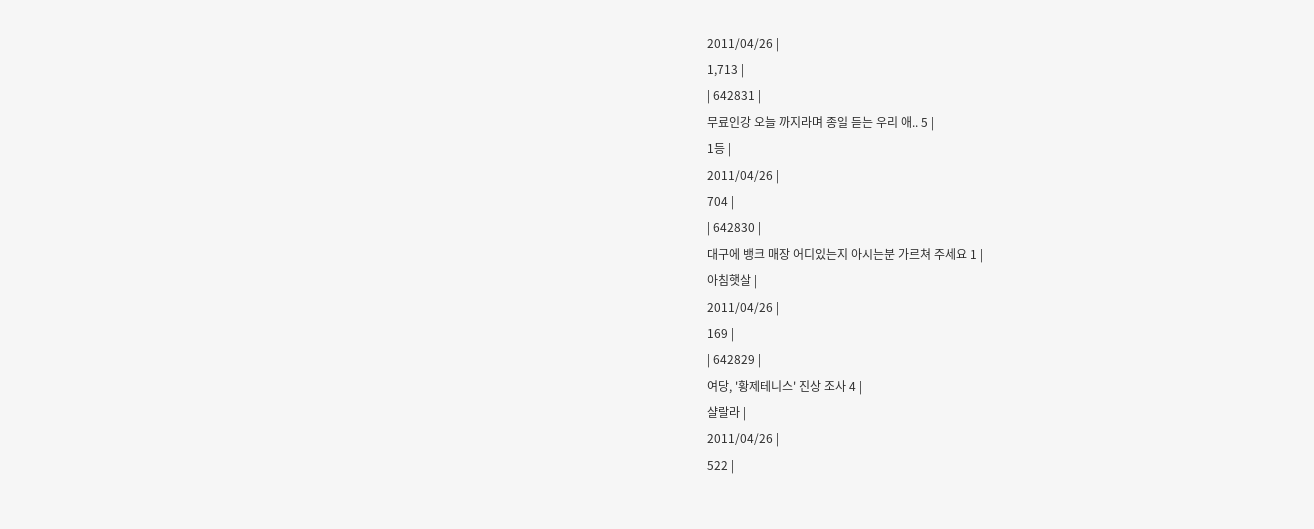2011/04/26 |
1,713 |
| 642831 |
무료인강 오늘 까지라며 종일 듣는 우리 애.. 5 |
1등 |
2011/04/26 |
704 |
| 642830 |
대구에 뱅크 매장 어디있는지 아시는분 가르쳐 주세요 1 |
아침햇살 |
2011/04/26 |
169 |
| 642829 |
여당, '황제테니스' 진상 조사 4 |
샬랄라 |
2011/04/26 |
522 |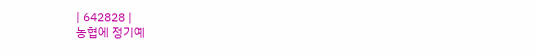| 642828 |
농협에 정기예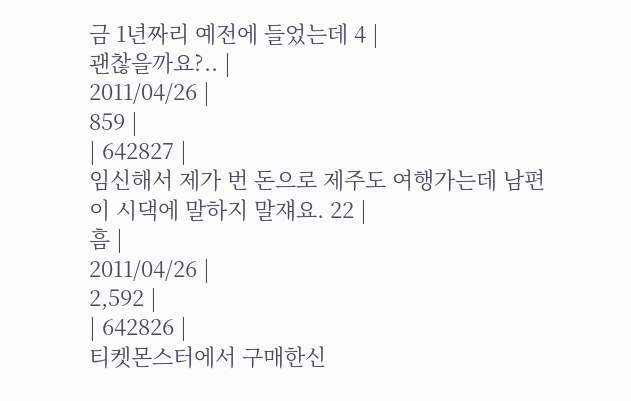금 1년짜리 예전에 들었는데 4 |
괜찮을까요?.. |
2011/04/26 |
859 |
| 642827 |
임신해서 제가 번 돈으로 제주도 여행가는데 남편이 시댁에 말하지 말쟤요. 22 |
흠 |
2011/04/26 |
2,592 |
| 642826 |
티켓몬스터에서 구매한신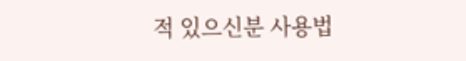적 있으신분 사용법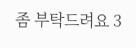좀 부탁드려요 3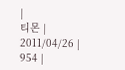|
티몬 |
2011/04/26 |
954 |